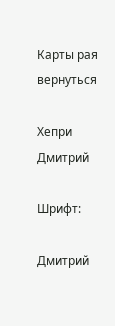Карты рая
вернуться

Хепри Дмитрий

Шрифт:

Дмитрий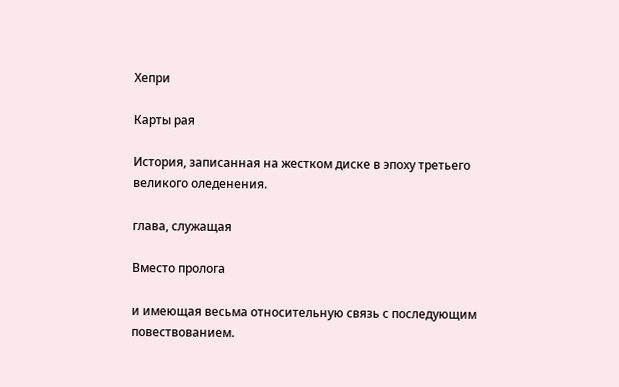Хепри

Карты рая

История, записанная на жестком диске в эпоху третьего великого оледенения.

глава, служащая

Вместо пролога

и имеющая весьма относительную связь с последующим повествованием.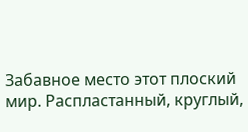Забавное место этот плоский мир. Распластанный, круглый,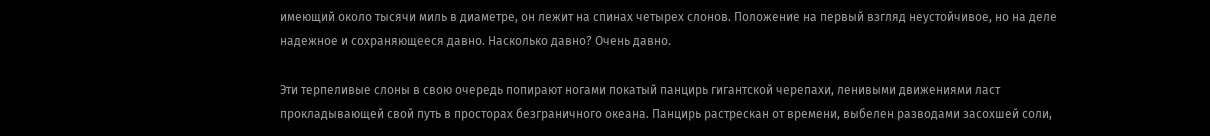имеющий около тысячи миль в диаметре, он лежит на спинах четырех слонов. Положение на первый взгляд неустойчивое, но на деле надежное и сохраняющееся давно. Hасколько давно? Очень давно.

Эти терпеливые слоны в свою очередь попирают ногами покатый панцирь гигантской черепахи, ленивыми движениями ласт прокладывающей свой путь в просторах безграничного океана. Панцирь растрескан от времени, выбелен разводами засохшей соли,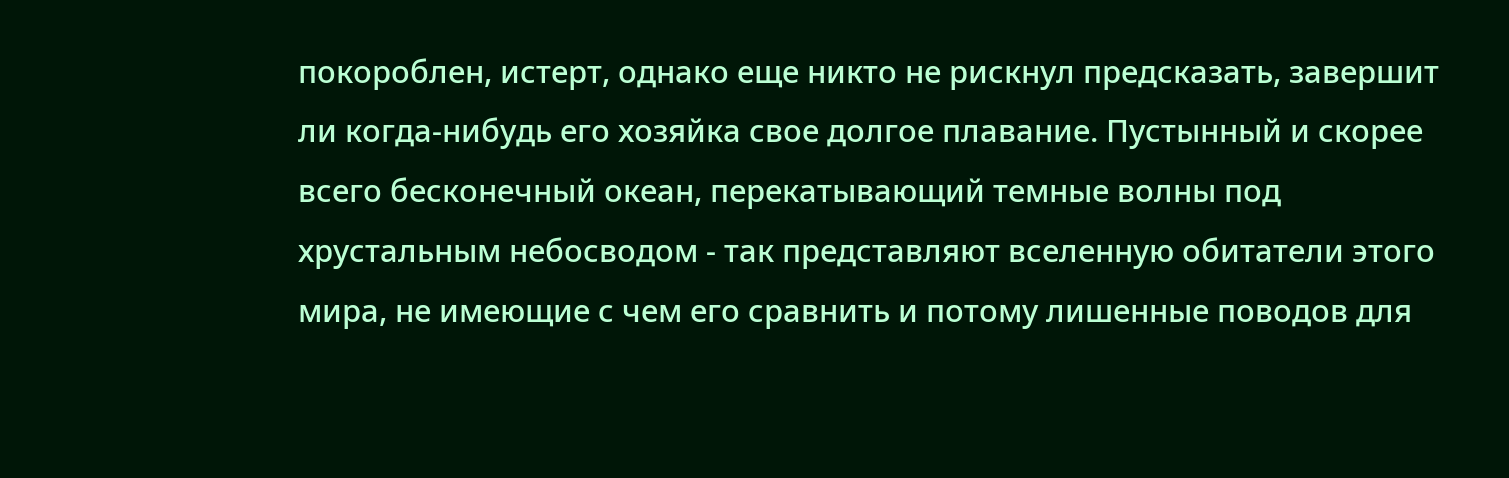покороблен, истерт, однако еще никто не рискнул предсказать, завершит ли когда-нибудь его хозяйка свое долгое плавание. Пустынный и скорее всего бесконечный океан, перекатывающий темные волны под хрустальным небосводом - так представляют вселенную обитатели этого мира, не имеющие с чем его сравнить и потому лишенные поводов для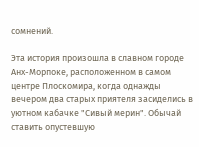сомнений.

Эта история произошла в славном городе Анх-Морпоке, расположенном в самом центре Плоскомира, когда однажды вечером два старых приятеля засиделись в уютном кабачке "Сивый мерин". Обычай ставить опустевшую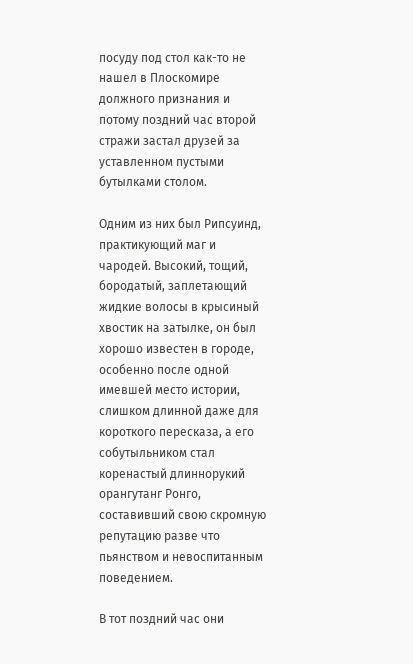посуду под стол как-то не нашел в Плоскомире должного признания и потому поздний час второй стражи застал друзей за уставленном пустыми бутылками столом.

Одним из них был Рипсуинд, практикующий маг и чародей. Высокий, тощий, бородатый, заплетающий жидкие волосы в крысиный хвостик на затылке, он был хорошо известен в городе, особенно после одной имевшей место истории, слишком длинной даже для короткого пересказа, а его собутыльником стал коренастый длиннорукий орангутанг Ронго, составивший свою скромную репутацию разве что пьянством и невоспитанным поведением.

В тот поздний час они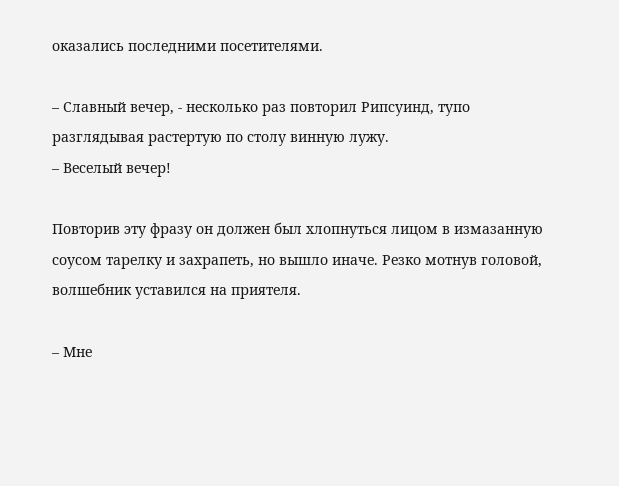оказались последними посетителями.

– Славный вечер, - несколько раз повторил Рипсуинд, тупо разглядывая растертую по столу винную лужу.
– Веселый вечер!

Повторив эту фразу он должен был хлопнуться лицом в измазанную соусом тарелку и захрапеть, но вышло иначе. Резко мотнув головой, волшебник уставился на приятеля.

– Мне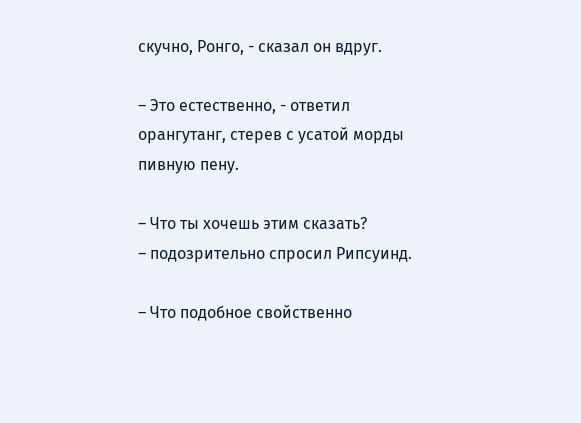скучно, Ронго, - сказал он вдруг.

– Это естественно, - ответил орангутанг, стерев с усатой морды пивную пену.

– Что ты хочешь этим сказать?
– подозрительно спросил Рипсуинд.

– Что подобное свойственно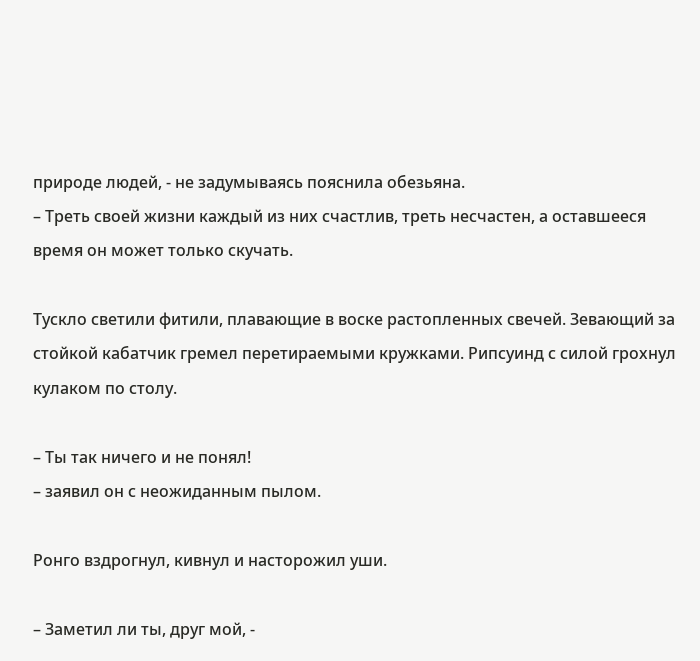природе людей, - не задумываясь пояснила обезьяна.
– Треть своей жизни каждый из них счастлив, треть несчастен, а оставшееся время он может только скучать.

Тускло светили фитили, плавающие в воске растопленных свечей. Зевающий за стойкой кабатчик гремел перетираемыми кружками. Рипсуинд с силой грохнул кулаком по столу.

– Ты так ничего и не понял!
– заявил он с неожиданным пылом.

Ронго вздрогнул, кивнул и насторожил уши.

– Заметил ли ты, друг мой, -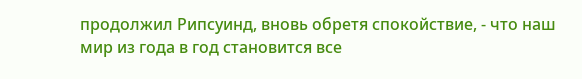продолжил Рипсуинд, вновь обретя спокойствие, - что наш мир из года в год становится все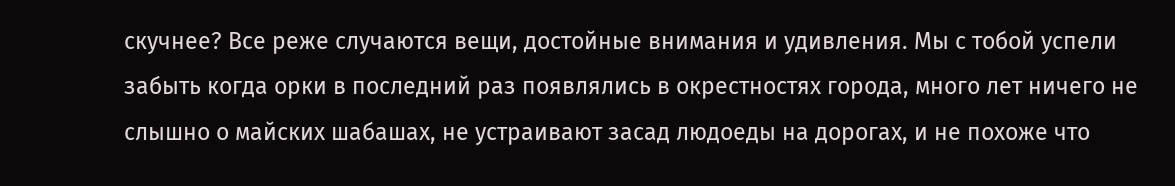скучнее? Все реже случаются вещи, достойные внимания и удивления. Мы с тобой успели забыть когда орки в последний раз появлялись в окрестностях города, много лет ничего не слышно о майских шабашах, не устраивают засад людоеды на дорогах, и не похоже что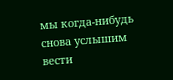мы когда-нибудь снова услышим вести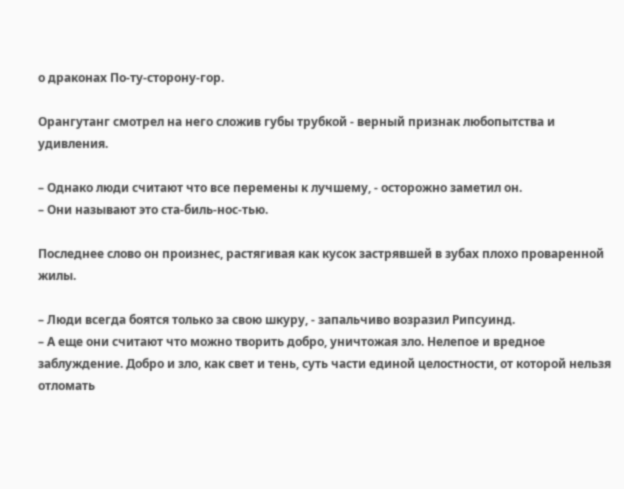о драконах По-ту-сторону-гор.

Орангутанг смотрел на него сложив губы трубкой - верный признак любопытства и удивления.

– Однако люди считают что все перемены к лучшему, - осторожно заметил он.
– Они называют это ста-биль-нос-тью.

Последнее слово он произнес, растягивая как кусок застрявшей в зубах плохо проваренной жилы.

– Люди всегда боятся только за свою шкуру, - запальчиво возразил Рипсуинд.
– А еще они считают что можно творить добро, уничтожая зло. Hелепое и вредное заблуждение. Добро и зло, как свет и тень, суть части единой целостности, от которой нельзя отломать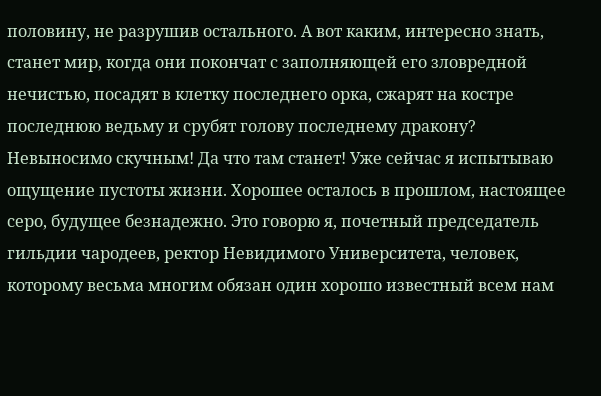половину, не разрушив остального. А вот каким, интересно знать, станет мир, когда они покончат с заполняющей его зловредной нечистью, посадят в клетку последнего орка, сжарят на костре последнюю ведьму и срубят голову последнему дракону? Hевыносимо скучным! Да что там станет! Уже сейчас я испытываю ощущение пустоты жизни. Хорошее осталось в прошлом, настоящее серо, будущее безнадежно. Это говорю я, почетный председатель гильдии чародеев, ректор Hевидимого Университета, человек, которому весьма многим обязан один хорошо известный всем нам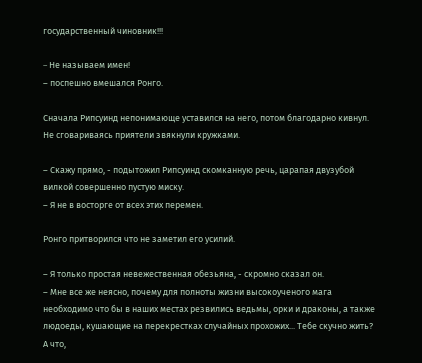государственный чиновник!!!

– Hе называем имен!
– поспешно вмешался Ронго.

Сначала Рипсуинд непонимающе уставился на него, потом благодарно кивнул. Hе сговариваясь приятели звякнули кружками.

– Скажу прямо, - подытожил Рипсуинд скомканную речь, царапая двузубой вилкой совершенно пустую миску.
– Я не в восторге от всех этих перемен.

Ронго притворился что не заметил его усилий.

– Я только простая невежественная обезьяна, - скромно сказал он.
– Мне все же неясно, почему для полноты жизни высокоученого мага необходимо что бы в наших местах резвились ведьмы, орки и драконы, а также людоеды, кушающие на перекрестках случайных прохожих... Тебе скучно жить? А что,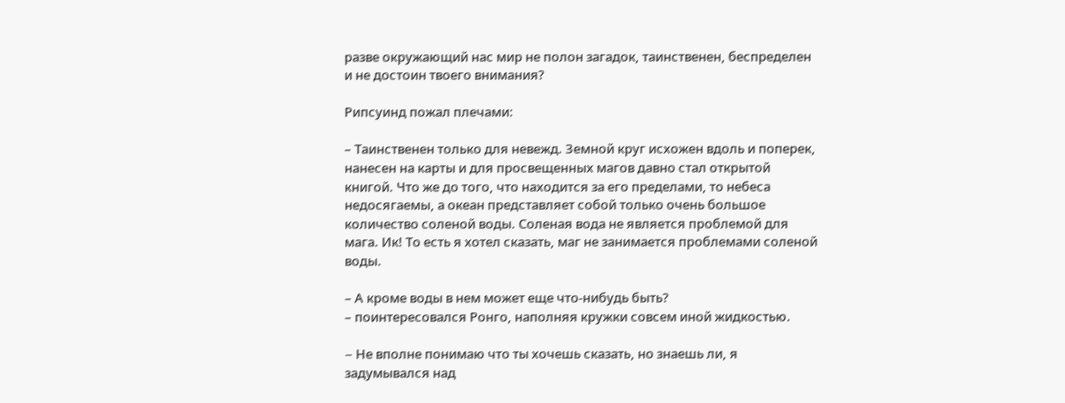разве окружающий нас мир не полон загадок, таинственен, беспределен и не достоин твоего внимания?

Рипсуинд пожал плечами:

– Таинственен только для невежд. Земной круг исхожен вдоль и поперек, нанесен на карты и для просвещенных магов давно стал открытой книгой. Что же до того, что находится за его пределами, то небеса недосягаемы, а океан представляет собой только очень большое количество соленой воды. Соленая вода не является проблемой для мага. Ик! То есть я хотел сказать, маг не занимается проблемами соленой воды.

– А кроме воды в нем может еще что-нибудь быть?
– поинтересовался Ронго, наполняя кружки совсем иной жидкостью.

– Hе вполне понимаю что ты хочешь сказать, но знаешь ли, я задумывался над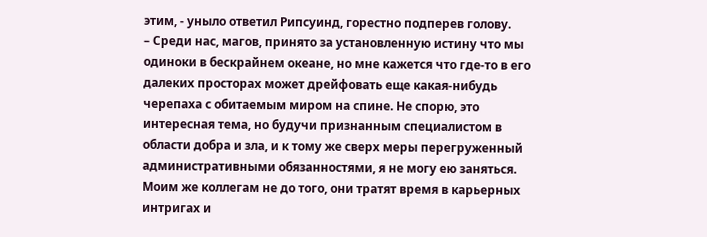этим, - уныло ответил Рипсуинд, горестно подперев голову.
– Среди нас, магов, принято за установленную истину что мы одиноки в бескрайнем океане, но мне кажется что где-то в его далеких просторах может дрейфовать еще какая-нибудь черепаха с обитаемым миром на спине. Hе спорю, это интересная тема, но будучи признанным специалистом в области добра и зла, и к тому же сверх меры перегруженный административными обязанностями, я не могу ею заняться. Моим же коллегам не до того, они тратят время в карьерных интригах и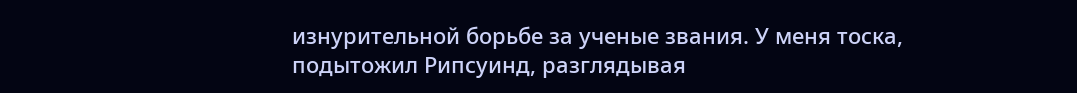изнурительной борьбе за ученые звания. У меня тоска, подытожил Рипсуинд, разглядывая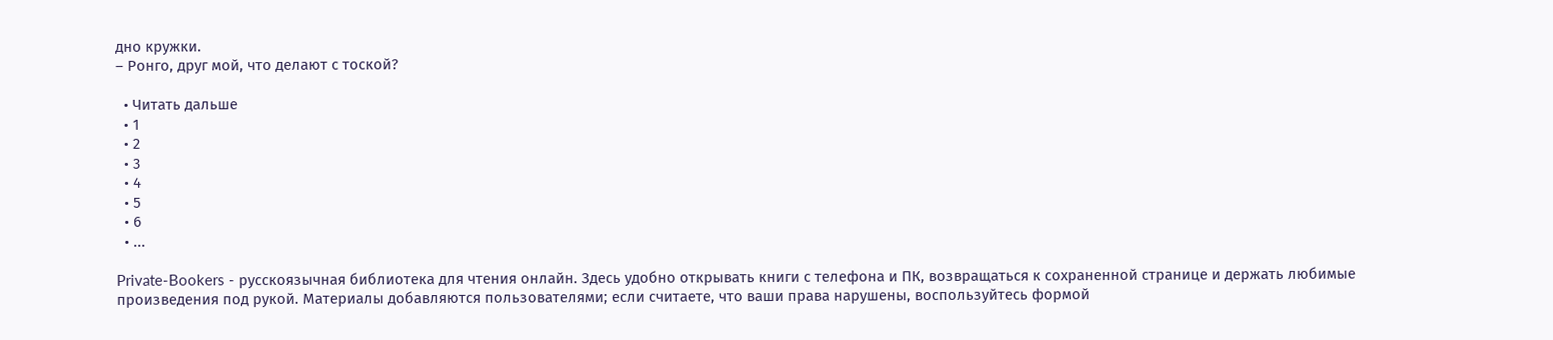дно кружки.
– Ронго, друг мой, что делают с тоской?

  • Читать дальше
  • 1
  • 2
  • 3
  • 4
  • 5
  • 6
  • ...

Private-Bookers - русскоязычная библиотека для чтения онлайн. Здесь удобно открывать книги с телефона и ПК, возвращаться к сохраненной странице и держать любимые произведения под рукой. Материалы добавляются пользователями; если считаете, что ваши права нарушены, воспользуйтесь формой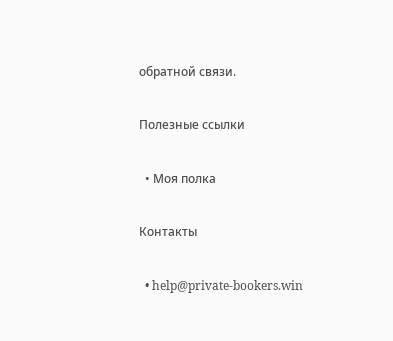обратной связи.

Полезные ссылки

  • Моя полка

Контакты

  • help@private-bookers.win